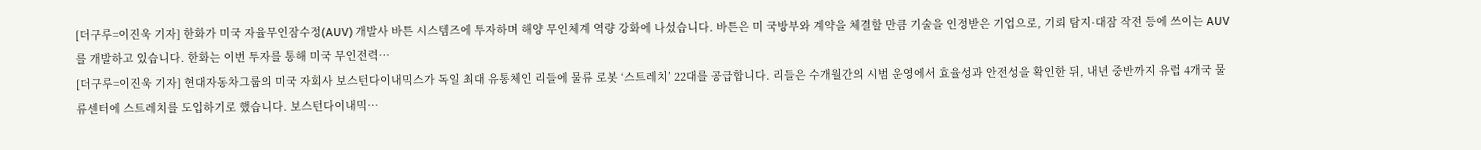[더구루=이진욱 기자] 한화가 미국 자율무인잠수정(AUV) 개발사 바튼 시스템즈에 투자하며 해양 무인체계 역량 강화에 나섰습니다. 바튼은 미 국방부와 계약을 체결할 만큼 기술을 인정받은 기업으로, 기뢰 탐지·대잠 작전 등에 쓰이는 AUV를 개발하고 있습니다. 한화는 이번 투자를 통해 미국 무인전력…
[더구루=이진욱 기자] 현대자동차그룹의 미국 자회사 보스턴다이내믹스가 독일 최대 유통체인 리들에 물류 로봇 ‘스트레치’ 22대를 공급합니다. 리들은 수개월간의 시범 운영에서 효율성과 안전성을 확인한 뒤, 내년 중반까지 유럽 4개국 물류센터에 스트레치를 도입하기로 했습니다. 보스턴다이내믹…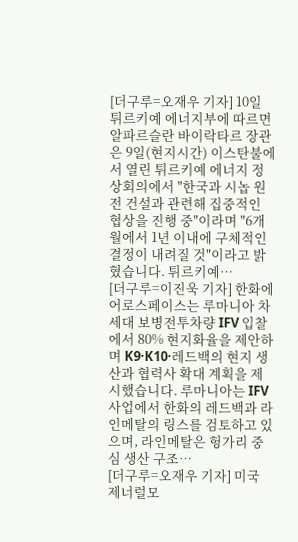[더구루=오재우 기자] 10일 튀르키예 에너지부에 따르면 알파르슬란 바이락타르 장관은 9일(현지시간) 이스탄불에서 열린 튀르키예 에너지 정상회의에서 "한국과 시놉 원전 건설과 관련해 집중적인 협상을 진행 중"이라며 "6개월에서 1년 이내에 구체적인 결정이 내려질 것"이라고 밝혔습니다. 튀르키예…
[더구루=이진욱 기자] 한화에어로스페이스는 루마니아 차세대 보병전투차량 IFV 입찰에서 80% 현지화율을 제안하며 K9·K10·레드백의 현지 생산과 협력사 확대 계획을 제시했습니다. 루마니아는 IFV 사업에서 한화의 레드백과 라인메탈의 링스를 검토하고 있으며, 라인메탈은 헝가리 중심 생산 구조…
[더구루=오재우 기자] 미국 제너럴모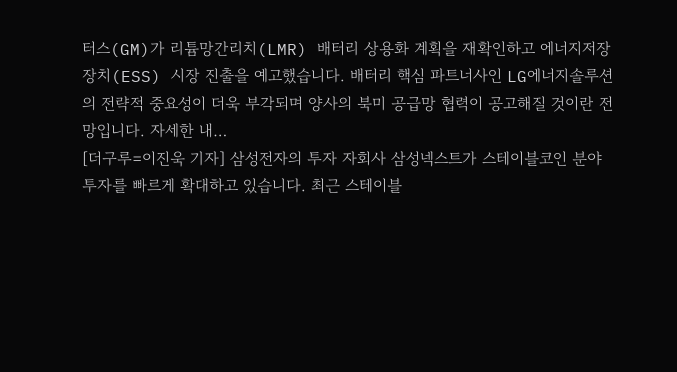터스(GM)가 리튬망간리치(LMR) 배터리 상용화 계획을 재확인하고 에너지저장장치(ESS) 시장 진출을 예고했습니다. 배터리 핵심 파트너사인 LG에너지솔루션의 전략적 중요성이 더욱 부각되며 양사의 북미 공급망 협력이 공고해질 것이란 전망입니다. 자세한 내…
[더구루=이진욱 기자] 삼성전자의 투자 자회사 삼성넥스트가 스테이블코인 분야 투자를 빠르게 확대하고 있습니다. 최근 스테이블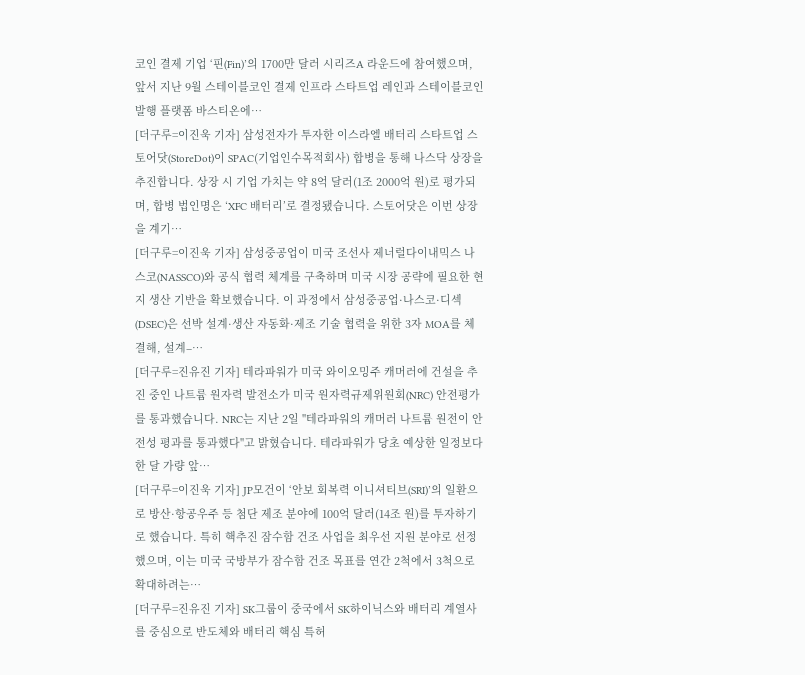코인 결제 기업 ‘핀(Fin)’의 1700만 달러 시리즈A 라운드에 참여했으며, 앞서 지난 9월 스테이블코인 결제 인프라 스타트업 레인과 스테이블코인 발행 플랫폼 바스티온에…
[더구루=이진욱 기자] 삼성전자가 투자한 이스라엘 배터리 스타트업 스토어닷(StoreDot)이 SPAC(기업인수목적회사) 합병을 통해 나스닥 상장을 추진합니다. 상장 시 기업 가치는 약 8억 달러(1조 2000억 원)로 평가되며, 합병 법인명은 ‘XFC 배터리’로 결정됐습니다. 스토어닷은 이번 상장을 계기…
[더구루=이진욱 기자] 삼성중공업이 미국 조선사 제너럴다이내믹스 나스코(NASSCO)와 공식 협력 체계를 구축하며 미국 시장 공략에 필요한 현지 생산 기반을 확보했습니다. 이 과정에서 삼성중공업·나스코·디섹(DSEC)은 선박 설계·생산 자동화·제조 기술 협력을 위한 3자 MOA를 체결해, 설계–…
[더구루=진유진 기자] 테라파워가 미국 와이오밍주 캐머러에 건설을 추진 중인 나트륨 원자력 발전소가 미국 원자력규제위원회(NRC) 안전평가를 통과했습니다. NRC는 지난 2일 "테라파워의 캐머러 나트륨 원전이 안전성 평과를 통과했다"고 밝혔습니다. 테라파워가 당초 예상한 일정보다 한 달 가량 앞…
[더구루=이진욱 기자] JP모건이 ‘안보 회복력 이니셔티브(SRI)’의 일환으로 방산·항공우주 등 첨단 제조 분야에 100억 달러(14조 원)를 투자하기로 했습니다. 특히 핵추진 잠수함 건조 사업을 최우선 지원 분야로 선정했으며, 이는 미국 국방부가 잠수함 건조 목표를 연간 2척에서 3척으로 확대하려는…
[더구루=진유진 기자] SK그룹이 중국에서 SK하이닉스와 배터리 계열사를 중심으로 반도체와 배터리 핵심 특허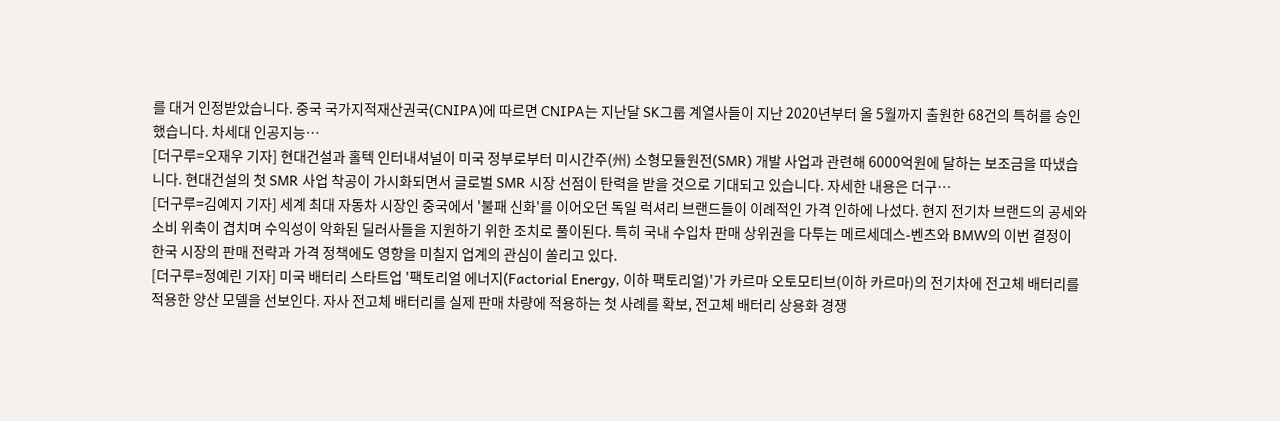를 대거 인정받았습니다. 중국 국가지적재산권국(CNIPA)에 따르면 CNIPA는 지난달 SK그룹 계열사들이 지난 2020년부터 올 5월까지 출원한 68건의 특허를 승인했습니다. 차세대 인공지능…
[더구루=오재우 기자] 현대건설과 홀텍 인터내셔널이 미국 정부로부터 미시간주(州) 소형모듈원전(SMR) 개발 사업과 관련해 6000억원에 달하는 보조금을 따냈습니다. 현대건설의 첫 SMR 사업 착공이 가시화되면서 글로벌 SMR 시장 선점이 탄력을 받을 것으로 기대되고 있습니다. 자세한 내용은 더구…
[더구루=김예지 기자] 세계 최대 자동차 시장인 중국에서 '불패 신화'를 이어오던 독일 럭셔리 브랜드들이 이례적인 가격 인하에 나섰다. 현지 전기차 브랜드의 공세와 소비 위축이 겹치며 수익성이 악화된 딜러사들을 지원하기 위한 조치로 풀이된다. 특히 국내 수입차 판매 상위권을 다투는 메르세데스-벤츠와 BMW의 이번 결정이 한국 시장의 판매 전략과 가격 정책에도 영향을 미칠지 업계의 관심이 쏠리고 있다.
[더구루=정예린 기자] 미국 배터리 스타트업 '팩토리얼 에너지(Factorial Energy, 이하 팩토리얼)'가 카르마 오토모티브(이하 카르마)의 전기차에 전고체 배터리를 적용한 양산 모델을 선보인다. 자사 전고체 배터리를 실제 판매 차량에 적용하는 첫 사례를 확보, 전고체 배터리 상용화 경쟁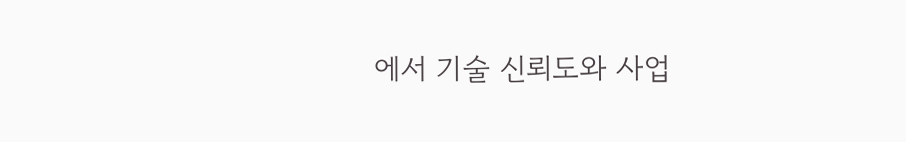에서 기술 신뢰도와 사업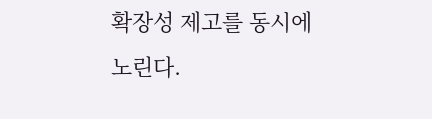확장성 제고를 동시에 노린다.